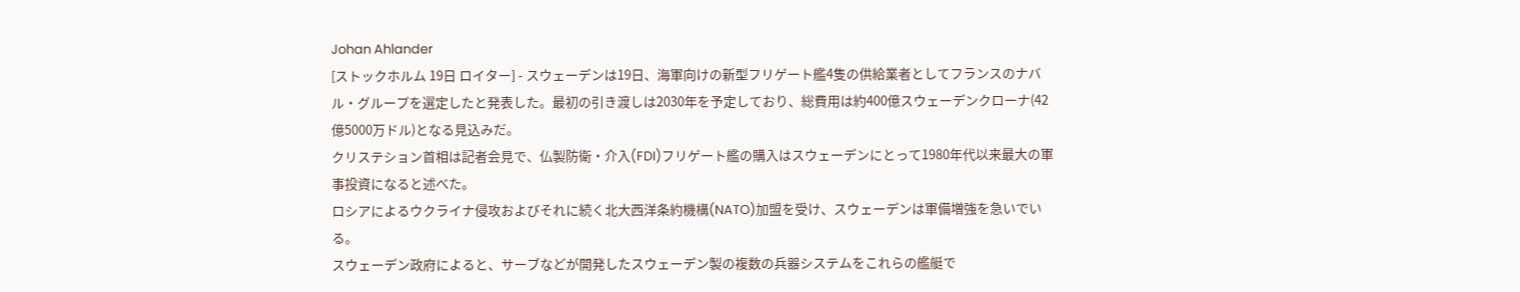Johan Ahlander
[ストックホルム 19日 ロイター] - スウェーデンは19日、海軍向けの新型フリゲート艦4隻の供給業者としてフランスのナバル・グループを選定したと発表した。最初の引き渡しは2030年を予定しており、総費用は約400億スウェーデンクローナ(42億5000万ドル)となる見込みだ。
クリステション首相は記者会見で、仏製防衛・介入(FDI)フリゲート艦の購入はスウェーデンにとって1980年代以来最大の軍事投資になると述べた。
ロシアによるウクライナ侵攻およびそれに続く北大西洋条約機構(NATO)加盟を受け、スウェーデンは軍備増強を急いでいる。
スウェーデン政府によると、サーブなどが開発したスウェーデン製の複数の兵器システムをこれらの艦艇で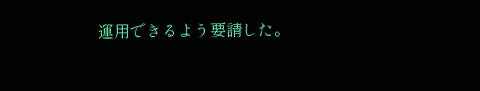運用できるよう要請した。